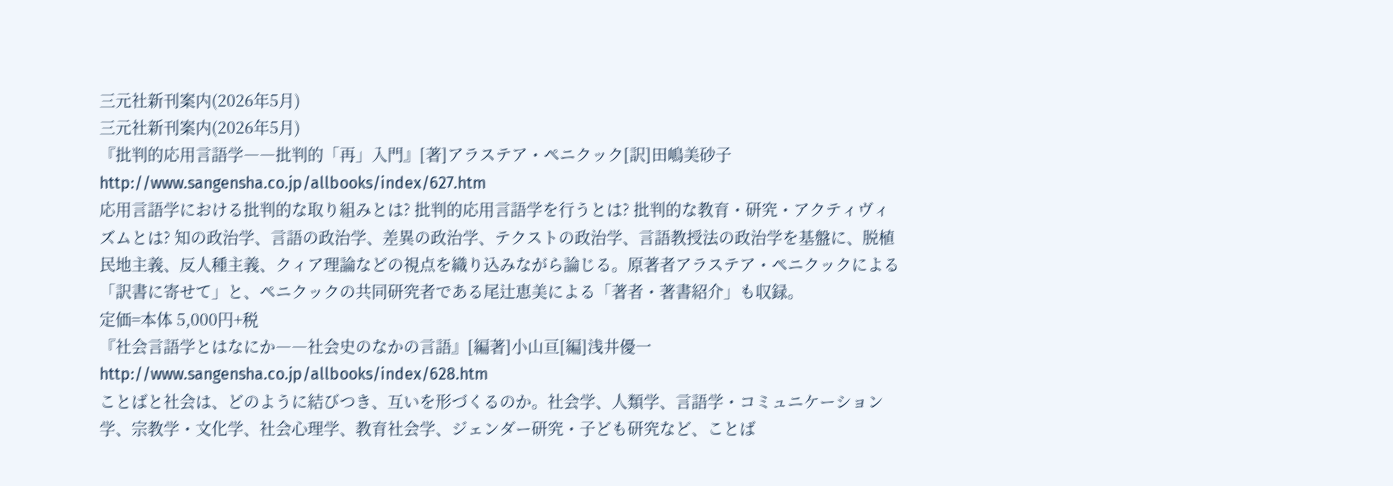三元社新刊案内(2026年5月)
三元社新刊案内(2026年5月)
『批判的応用言語学――批判的「再」入門』[著]アラステア・ペニクック[訳]田嶋美砂子
http://www.sangensha.co.jp/allbooks/index/627.htm
応用言語学における批判的な取り組みとは? 批判的応用言語学を行うとは? 批判的な教育・研究・アクティヴィズムとは? 知の政治学、言語の政治学、差異の政治学、テクストの政治学、言語教授法の政治学を基盤に、脱植民地主義、反人種主義、クィア理論などの視点を織り込みながら論じる。原著者アラステア・ペニクックによる「訳書に寄せて」と、ペニクックの共同研究者である尾辻恵美による「著者・著書紹介」も収録。
定価=本体 5,000円+税
『社会言語学とはなにか――社会史のなかの言語』[編著]小山亘[編]浅井優一
http://www.sangensha.co.jp/allbooks/index/628.htm
ことばと社会は、どのように結びつき、互いを形づくるのか。社会学、人類学、言語学・コミュニケーション学、宗教学・文化学、社会心理学、教育社会学、ジェンダー研究・子ども研究など、ことば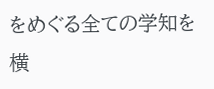をめぐる全ての学知を横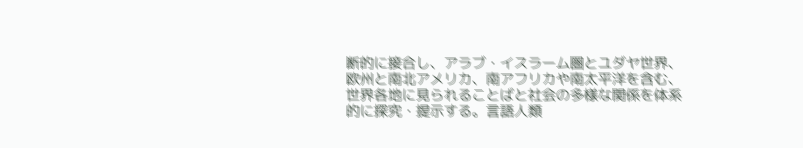断的に接合し、アラブ・イスラーム圏とユダヤ世界、欧州と南北アメリカ、南アフリカや南太平洋を含む、世界各地に見られることばと社会の多様な関係を体系的に探究・提示する。言語人類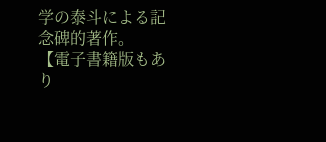学の泰斗による記念碑的著作。
【電子書籍版もあり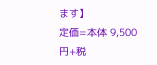ます】
定価=本体 9,500円+税